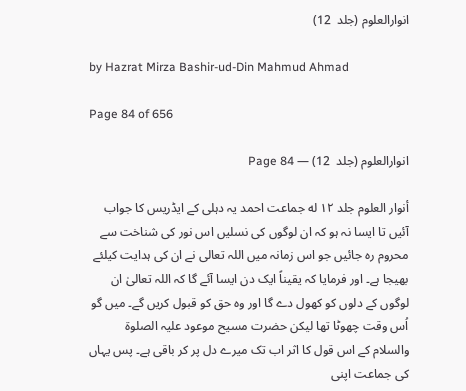انوارالعلوم (جلد  12)

by Hazrat Mirza Bashir-ud-Din Mahmud Ahmad

Page 84 of 656

انوارالعلوم (جلد  12) — Page 84

أنوار العلوم جلد ۱۲ له جماعت احمد یہ دہلی کے ایڈریس کا جواب آئیں تا ایسا نہ ہو کہ ان لوگوں کی نسلیں اس نور کی شناخت سے محروم رہ جائیں جو اس زمانہ میں اللہ تعالی نے ان کی ہدایت کیلئے بھیجا ہے۔ اور فرمایا کہ یقیناً ایک دن ایسا آئے گا کہ اللہ تعالیٰ ان لوگوں کے دلوں کو کھول دے گا اور وہ حق کو قبول کریں گے۔ میں گو اُس وقت چھوٹا تھا لیکن حضرت مسیح موعود علیہ الصلوۃ والسلام کے اس قول کا اثر اب تک میرے دل پر کر باقی ہے۔ پس یہاں کی جماعت اپنی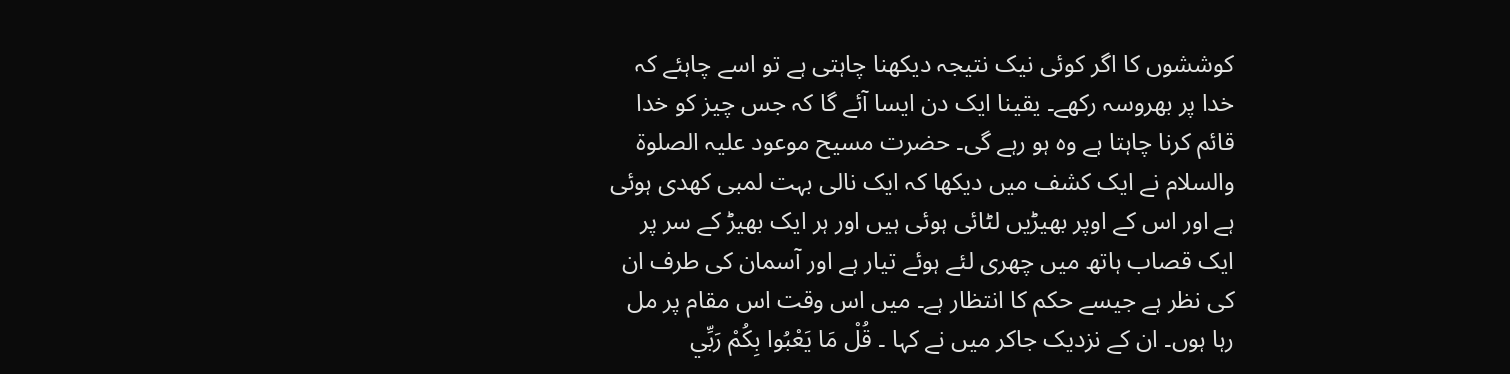کوششوں کا اگر کوئی نیک نتیجہ دیکھنا چاہتی ہے تو اسے چاہئے کہ خدا پر بھروسہ رکھے۔ یقینا ایک دن ایسا آئے گا کہ جس چیز کو خدا قائم کرنا چاہتا ہے وہ ہو رہے گی۔ حضرت مسیح موعود علیہ الصلوۃ والسلام نے ایک کشف میں دیکھا کہ ایک نالی بہت لمبی کھدی ہوئی ہے اور اس کے اوپر بھیڑیں لٹائی ہوئی ہیں اور ہر ایک بھیڑ کے سر پر ایک قصاب ہاتھ میں چھری لئے ہوئے تیار ہے اور آسمان کی طرف ان کی نظر ہے جیسے حکم کا انتظار ہے۔ میں اس وقت اس مقام پر مل رہا ہوں۔ ان کے نزدیک جاکر میں نے کہا ۔ قُلْ مَا يَعْبُوا بِكُمْ رَبِّي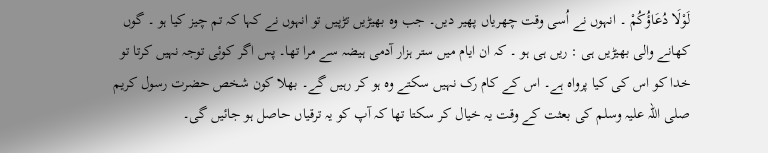لَوْلَا دُعَاؤُكُمْ ۔ انہوں نے اُسی وقت چھریاں پھیر دیں۔ جب وہ بھیڑیں تڑپیں تو انہوں نے کہا کہ تم چیز کیا ہو ۔ گوں کھانے والی بھیڑیں ہی : ریں ہی ہو ۔ کہ ان ایام میں ستر ہزار آدمی ہیضہ سے مرا تھا۔ پس اگر کوئی توجہ نہیں کرتا تو خدا کو اس کی کیا پرواہ ہے۔ اس کے کام رک نہیں سکتے وہ ہو کر رہیں گے۔ بھلا کون شخص حضرت رسول کریم صلی اللہ علیہ وسلم کی بعثت کے وقت یہ خیال کر سکتا تھا کہ آپ کو یہ ترقیاں حاصل ہو جائیں گی۔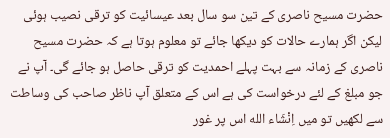حضرت مسیح ناصری کے تین سو سال بعد عیسائیت کو ترقی نصیب ہوئی لیکن اگر ہمارے حالات کو دیکھا جائے تو معلوم ہوتا ہے کہ حضرت مسیح ناصری کے زمانہ سے بہت پہلے احمدیت کو ترقی حاصل ہو جائے گی۔ آپ نے جو مبلغ کے لئے درخواست کی ہے اس کے متعلق آپ ناظر صاحب کی وساطت سے لکھیں تو میں اِنْشَاء الله اس پر غور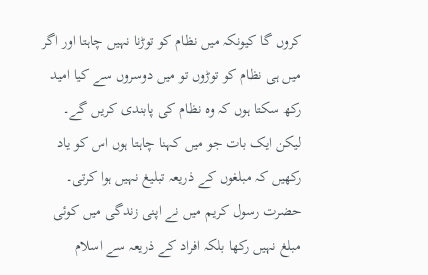کروں گا کیونکہ میں نظام کو توڑنا نہیں چاہتا اور اگر میں ہی نظام کو توڑوں تو میں دوسروں سے کیا امید رکھ سکتا ہوں کہ وہ نظام کی پابندی کریں گے۔ لیکن ایک بات جو میں کہنا چاہتا ہوں اس کو یاد رکھیں کہ مبلغوں کے ذریعہ تبلیغ نہیں ہوا کرتی۔ حضرت رسول کریم میں نے اپنی زندگی میں کوئی مبلغ نہیں رکھا بلکہ افراد کے ذریعہ سے اسلام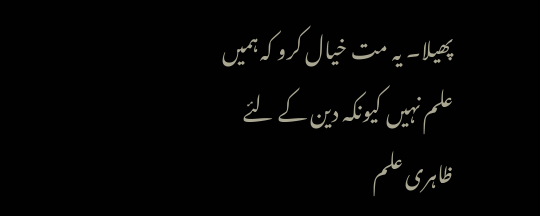پھیلا۔ یہ مت خیال کرو کہ ہمیں علم نہیں کیونکہ دین کے لئے ظاہری علم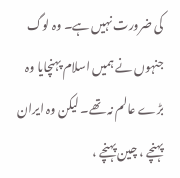کی ضرورت نہیں ہے۔ وہ لوگ جنہوں نے ہمیں اسلام پہنچایا وہ بڑے عالم نہ تھے۔ لیکن وہ ایران پہنچے ، چین پہنچے ،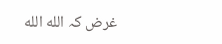غرض کہ الله الله